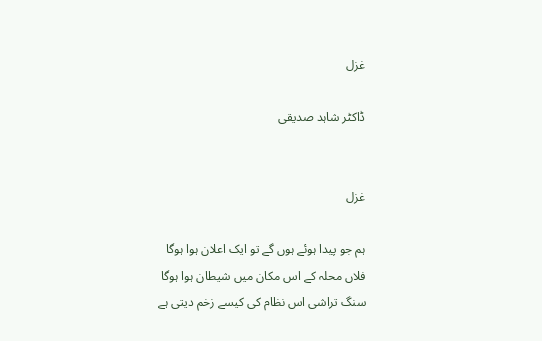غزل

ڈاکٹر شاہد صدیقی


غزل

ہم جو پیدا ہوئے ہوں گے تو ایک اعلان ہوا ہوگا
فلاں محلہ کے اس مکان میں شیطان ہوا ہوگا
سنگ تراشی اس نظام کی کیسے زخم دیتی ہے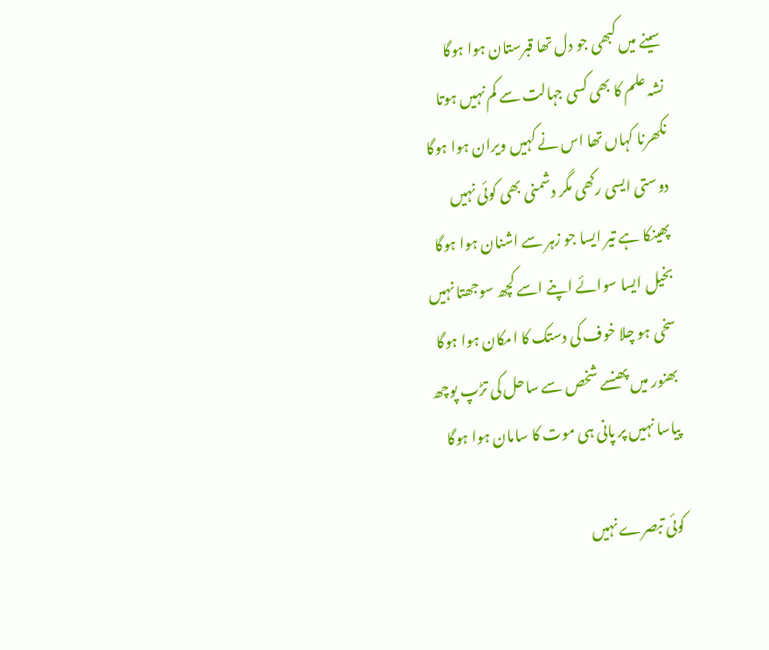سینے میں کبھی جو دل تھا قبرستان ہوا ہوگا
نشہ علم کا بھی کسی جہالت سے کم نہیں ہوتا
نکھرنا کہاں تھا اس نے کہیں ویران ہوا ہوگا
دوستی ایسی رکھی مگر دشمنی بھی کوئی نہیں
پھینکا ہے تیر ایسا جو زہر سے اشنان ہوا ہوگا
بخیل ایسا سوائے اپنے اسے کچھ سوجھتا نہیں
سخی ہو چلا خوف کی دستک کا امکان ہوا ہوگا
بھنور میں پھنسے شخص سے ساحل کی تڑپ پوچھ
پیاسا نہیں پر پانی ہی موت کا سامان ہوا ہوگا

کوئی تبصرے نہیں